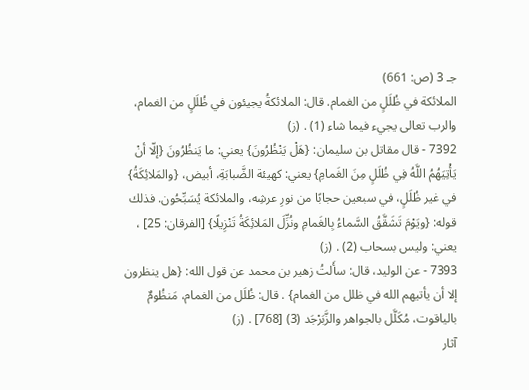جـ 3 (ص: 661)
الملائكة في ظُلَلٍ من الغمام. قال: الملائكةُ يجيئون في ظُلَلٍ من الغمام، والرب تعالى يجيء فيما شاء (1) . (ز)
7392 - قال مقاتل بن سليمان: {هَلْ يَنْظُرُونَ} يعني: ما يَنظُرُونَ {إلّا أنْ يَأْتِيَهُمُ اللَّهُ فِي ظُلَلٍ مِنَ الغَمامِ} يعني: كهيئة الضَّبابَةِ، أبيض، {والمَلائِكَةُ} في غير ظُلَلٍ، في سبعين حجابًا من نورِ عرشِه، والملائكة يُسَبِّحُون. فذلك قوله: {ويَوْمَ تَشَقَّقُ السَّماءُ بِالغَمامِ ونُزِّلَ المَلائِكَةُ تَنْزِيلًا} [الفرقان: 25] ، يعني: وليس بسحاب (2) . (ز)
7393 - عن الوليد، قال: سأَلتُ زهير بن محمد عن قول الله: {هل ينظرون إلا أن يأتيهم الله في ظلل من الغمام} . قال: ظُلَل من الغمام، مَنظُومٌ بالياقوت، مُكَلَّل بالجواهر والزَّبَرْجَد (3) [768] . (ز)
آثار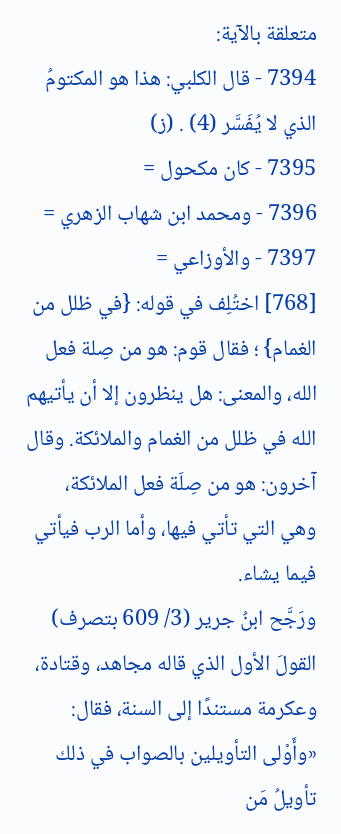متعلقة بالآية:
7394 - قال الكلبي: هذا هو المكتومُ الذي لا يُفَسَّر (4) . (ز)
7395 - كان مكحول =
7396 - ومحمد ابن شهاب الزهري =
7397 - والأوزاعي =
[768] اختُلِف في قوله: {في ظلل من الغمام} ؛ فقال قوم: هو من صِلة فعل الله، والمعنى: هل ينظرون إلا أن يأتيهم الله في ظلل من الغمام والملائكة. وقال آخرون: هو من صِلَة فعل الملائكة، وهي التي تأتي فيها، وأما الرب فيأتي فيما يشاء.
ورَجَّح ابنُ جرير (3/ 609 بتصرف) القولَ الأول الذي قاله مجاهد، وقتادة، وعكرمة مستندًا إلى السنة، فقال: «وأَوْلى التأويلين بالصواب في ذلك تأويلُ مَن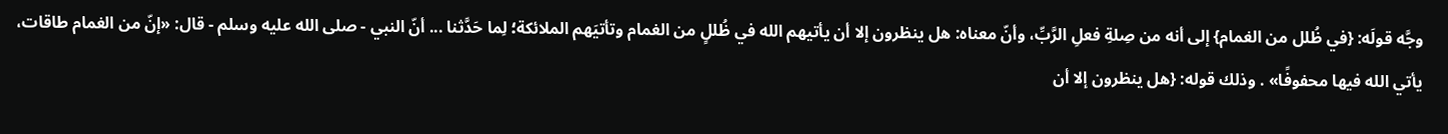وجَّه قولَه: {في ظُلل من الغمام} إلى أنه من صِلةِ فعلِ الرَّبِّ، وأنّ معناه: هل ينظرون إلا أن يأتيهم الله في ظُللٍ من الغمام وتأتيَهم الملائكة؛ لِما حَدَّثنا ... أنّ النبي - صلى الله عليه وسلم - قال: «إنّ من الغمام طاقات، يأتي الله فيها محفوفًا» . وذلك قوله: {هل ينظرون إلا أن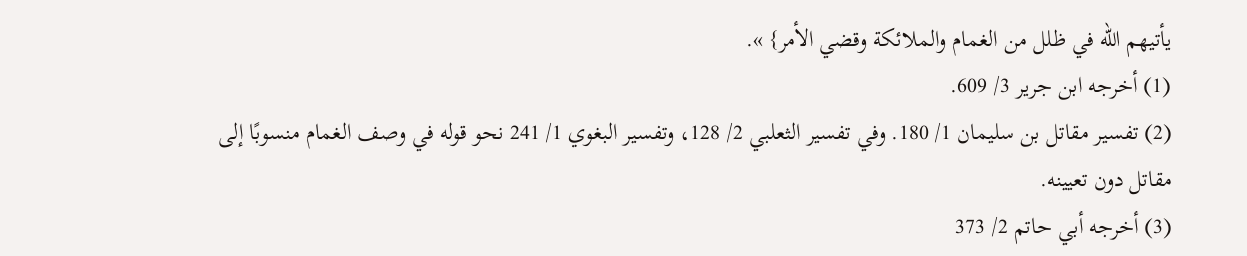يأتيهم الله في ظلل من الغمام والملائكة وقضي الأمر} ».
(1) أخرجه ابن جرير 3/ 609.
(2) تفسير مقاتل بن سليمان 1/ 180. وفي تفسير الثعلبي 2/ 128، وتفسير البغوي 1/ 241 نحو قوله في وصف الغمام منسوبًا إلى مقاتل دون تعيينه.
(3) أخرجه أبي حاتم 2/ 373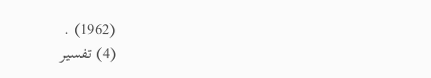(1962) .
(4) تفسير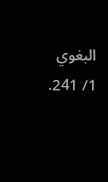البغوي 1/ 241.